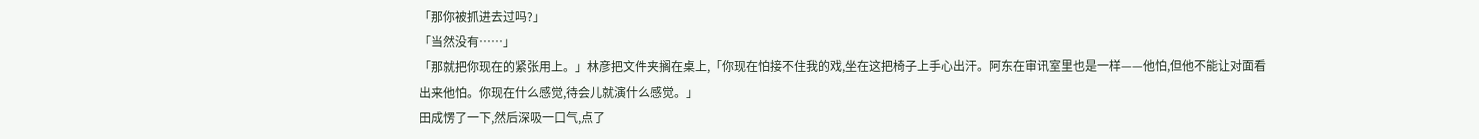「那你被抓进去过吗?」
「当然没有……」
「那就把你现在的紧张用上。」林彦把文件夹搁在桌上,「你现在怕接不住我的戏,坐在这把椅子上手心出汗。阿东在审讯室里也是一样——他怕,但他不能让对面看出来他怕。你现在什么感觉,待会儿就演什么感觉。」
田成愣了一下,然后深吸一口气,点了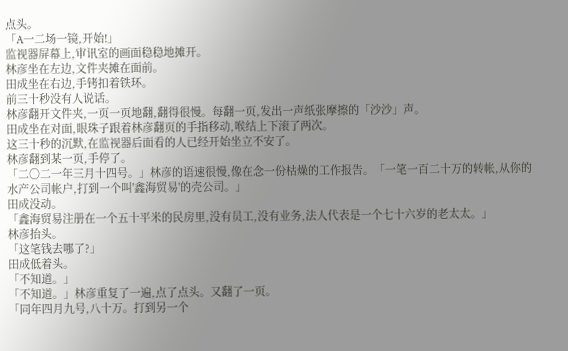点头。
「A一二场一镜,开始!」
监视器屏幕上,审讯室的画面稳稳地摊开。
林彦坐在左边,文件夹摊在面前。
田成坐在右边,手铐扣着铁环。
前三十秒没有人说话。
林彦翻开文件夹,一页一页地翻,翻得很慢。每翻一页,发出一声纸张摩擦的「沙沙」声。
田成坐在对面,眼珠子跟着林彦翻页的手指移动,喉结上下滚了两次。
这三十秒的沉默,在监视器后面看的人已经开始坐立不安了。
林彦翻到某一页,手停了。
「二〇二一年三月十四号。」林彦的语速很慢,像在念一份枯燥的工作报告。「一笔一百二十万的转帐,从你的水产公司帐户,打到一个叫'鑫海贸易'的壳公司。」
田成没动。
「鑫海贸易注册在一个五十平米的民房里,没有员工,没有业务,法人代表是一个七十六岁的老太太。」
林彦抬头。
「这笔钱去哪了?」
田成低着头。
「不知道。」
「不知道。」林彦重复了一遍,点了点头。又翻了一页。
「同年四月九号,八十万。打到另一个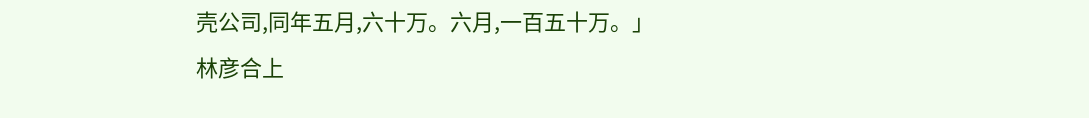壳公司,同年五月,六十万。六月,一百五十万。」
林彦合上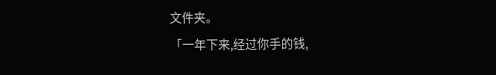文件夹。
「一年下来,经过你手的钱,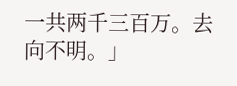一共两千三百万。去向不明。」